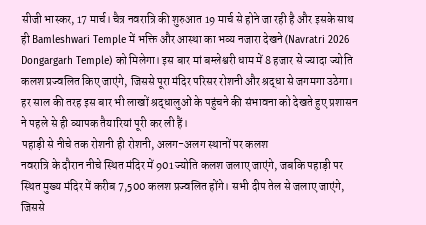सीजी भास्कर, 17 मार्च। चैत्र नवरात्रि की शुरुआत 19 मार्च से होने जा रही है और इसके साथ ही Bamleshwari Temple में भक्ति और आस्था का भव्य नजारा देखने (Navratri 2026 Dongargarh Temple) को मिलेगा। इस बार मां बम्लेश्वरी धाम में 8 हजार से ज्यादा ज्योति कलश प्रज्वलित किए जाएंगे, जिससे पूरा मंदिर परिसर रोशनी और श्रद्धा से जगमगा उठेगा। हर साल की तरह इस बार भी लाखों श्रद्धालुओं के पहुंचने की संभावना को देखते हुए प्रशासन ने पहले से ही व्यापक तैयारियां पूरी कर ली हैं।
पहाड़ी से नीचे तक रोशनी ही रोशनी, अलग-अलग स्थानों पर कलश
नवरात्रि के दौरान नीचे स्थित मंदिर में 901 ज्योति कलश जलाए जाएंगे, जबकि पहाड़ी पर स्थित मुख्य मंदिर में करीब 7,500 कलश प्रज्वलित होंगे। सभी दीप तेल से जलाए जाएंगे, जिससे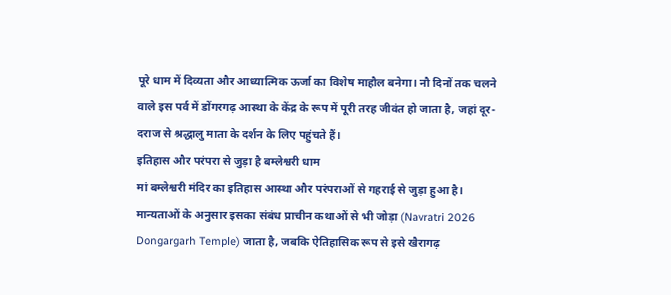पूरे धाम में दिव्यता और आध्यात्मिक ऊर्जा का विशेष माहौल बनेगा। नौ दिनों तक चलने वाले इस पर्व में डोंगरगढ़ आस्था के केंद्र के रूप में पूरी तरह जीवंत हो जाता है, जहां दूर-दराज से श्रद्धालु माता के दर्शन के लिए पहुंचते हैं।
इतिहास और परंपरा से जुड़ा है बम्लेश्वरी धाम
मां बम्लेश्वरी मंदिर का इतिहास आस्था और परंपराओं से गहराई से जुड़ा हुआ है। मान्यताओं के अनुसार इसका संबंध प्राचीन कथाओं से भी जोड़ा (Navratri 2026 Dongargarh Temple) जाता है, जबकि ऐतिहासिक रूप से इसे खैरागढ़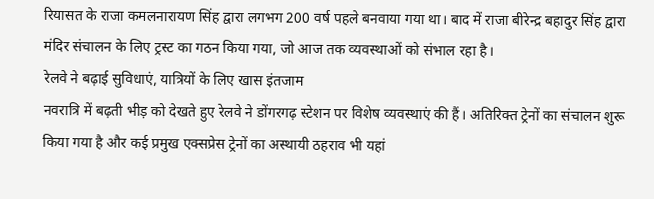रियासत के राजा कमलनारायण सिंह द्वारा लगभग 200 वर्ष पहले बनवाया गया था। बाद में राजा बीरेन्द्र बहादुर सिंह द्वारा मंदिर संचालन के लिए ट्रस्ट का गठन किया गया, जो आज तक व्यवस्थाओं को संभाल रहा है।
रेलवे ने बढ़ाई सुविधाएं, यात्रियों के लिए खास इंतजाम
नवरात्रि में बढ़ती भीड़ को देखते हुए रेलवे ने डोंगरगढ़ स्टेशन पर विशेष व्यवस्थाएं की हैं। अतिरिक्त ट्रेनों का संचालन शुरू किया गया है और कई प्रमुख एक्सप्रेस ट्रेनों का अस्थायी ठहराव भी यहां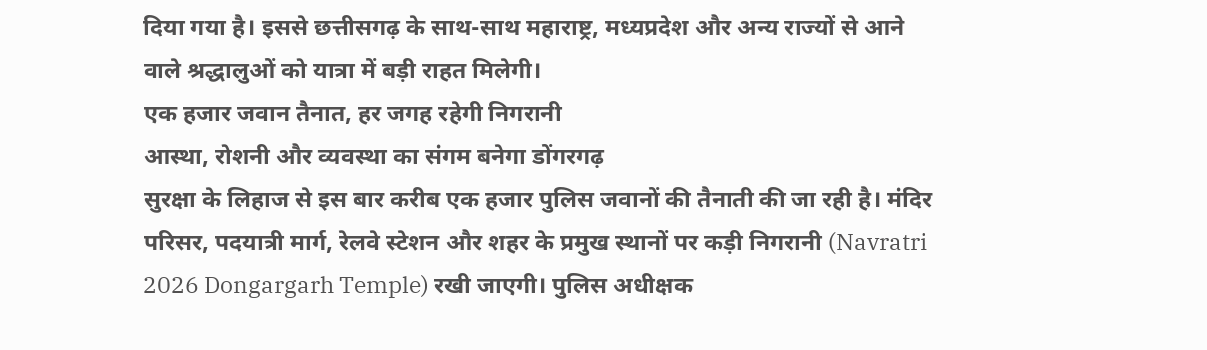दिया गया है। इससे छत्तीसगढ़ के साथ-साथ महाराष्ट्र, मध्यप्रदेश और अन्य राज्यों से आने वाले श्रद्धालुओं को यात्रा में बड़ी राहत मिलेगी।
एक हजार जवान तैनात, हर जगह रहेगी निगरानी
आस्था, रोशनी और व्यवस्था का संगम बनेगा डोंगरगढ़
सुरक्षा के लिहाज से इस बार करीब एक हजार पुलिस जवानों की तैनाती की जा रही है। मंदिर परिसर, पदयात्री मार्ग, रेलवे स्टेशन और शहर के प्रमुख स्थानों पर कड़ी निगरानी (Navratri 2026 Dongargarh Temple) रखी जाएगी। पुलिस अधीक्षक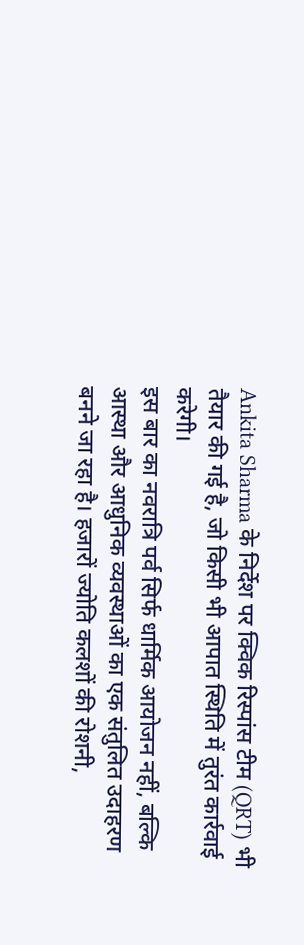Ankita Sharma के निर्देश पर क्विक रिस्पांस टीम (QRT) भी तैयार की गई है, जो किसी भी आपात स्थिति में तुरंत कार्रवाई करेगी।
इस बार का नवरात्रि पर्व सिर्फ धार्मिक आयोजन नहीं, बल्कि आस्था और आधुनिक व्यवस्थाओं का एक संतुलित उदाहरण बनने जा रहा है। हजारों ज्योति कलशों की रोशनी,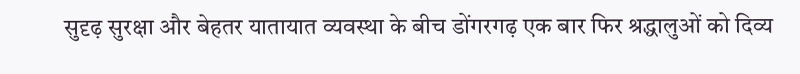सुदृढ़ सुरक्षा और बेहतर यातायात व्यवस्था के बीच डोंगरगढ़ एक बार फिर श्रद्धालुओं को दिव्य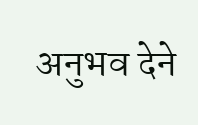अनुभव देने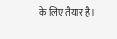के लिए तैयार है।